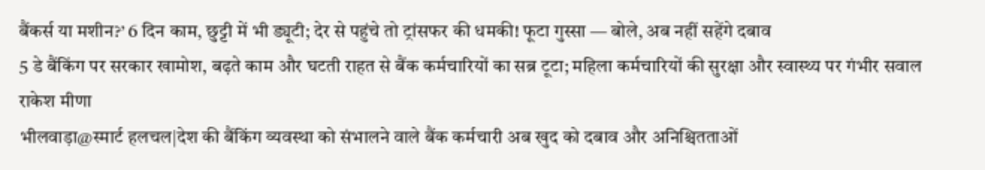बैंकर्स या मशीन?’ 6 दिन काम, छुट्टी में भी ड्यूटी; देर से पहुंचे तो ट्रांसफर की धमकी! फूटा गुस्सा — बोले, अब नहीं सहेंगे दबाव
5 डे बैंकिंग पर सरकार खामोश, बढ़ते काम और घटती राहत से बैंक कर्मचारियों का सब्र टूटा; महिला कर्मचारियों की सुरक्षा और स्वास्थ्य पर गंभीर सवाल
राकेश मीणा
भीलवाड़ा@स्मार्ट हलचल|देश की बैंकिंग व्यवस्था को संभालने वाले बैंक कर्मचारी अब खुद को दबाव और अनिश्चितताओं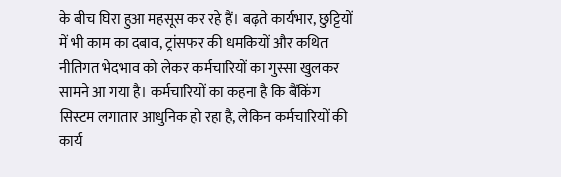के बीच घिरा हुआ महसूस कर रहे हैं। बढ़ते कार्यभार, छुट्टियों में भी काम का दबाव, ट्रांसफर की धमकियों और कथित नीतिगत भेदभाव को लेकर कर्मचारियों का गुस्सा खुलकर सामने आ गया है। कर्मचारियों का कहना है कि बैंकिंग सिस्टम लगातार आधुनिक हो रहा है, लेकिन कर्मचारियों की कार्य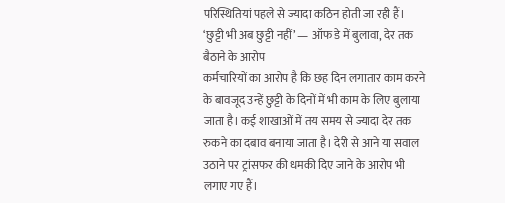परिस्थितियां पहले से ज्यादा कठिन होती जा रही हैं।
‘छुट्टी भी अब छुट्टी नहीं’ — ऑफ डे में बुलावा, देर तक बैठाने के आरोप
कर्मचारियों का आरोप है कि छह दिन लगातार काम करने के बावजूद उन्हें छुट्टी के दिनों में भी काम के लिए बुलाया जाता है। कई शाखाओं में तय समय से ज्यादा देर तक रुकने का दबाव बनाया जाता है। देरी से आने या सवाल उठाने पर ट्रांसफर की धमकी दिए जाने के आरोप भी लगाए गए हैं।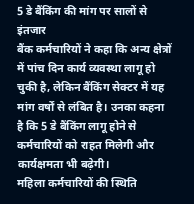5 डे बैंकिंग की मांग पर सालों से इंतजार
बैंक कर्मचारियों ने कहा कि अन्य क्षेत्रों में पांच दिन कार्य व्यवस्था लागू हो चुकी है, लेकिन बैंकिंग सेक्टर में यह मांग वर्षों से लंबित है। उनका कहना है कि 5 डे बैंकिंग लागू होने से कर्मचारियों को राहत मिलेगी और कार्यक्षमता भी बढ़ेगी।
महिला कर्मचारियों की स्थिति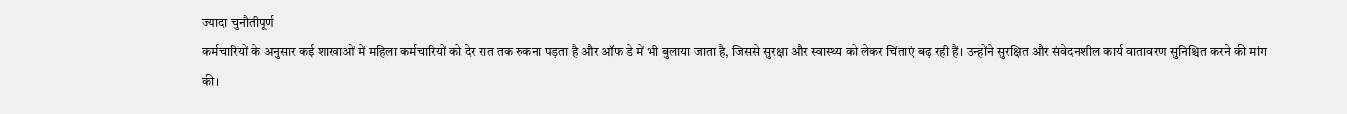ज्यादा चुनौतीपूर्ण
कर्मचारियों के अनुसार कई शाखाओं में महिला कर्मचारियों को देर रात तक रुकना पड़ता है और ऑफ डे में भी बुलाया जाता है, जिससे सुरक्षा और स्वास्थ्य को लेकर चिंताएं बढ़ रही हैं। उन्होंने सुरक्षित और संवेदनशील कार्य वातावरण सुनिश्चित करने की मांग की।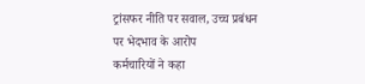ट्रांसफर नीति पर सवाल, उच्च प्रबंधन पर भेदभाव के आरोप
कर्मचारियों ने कहा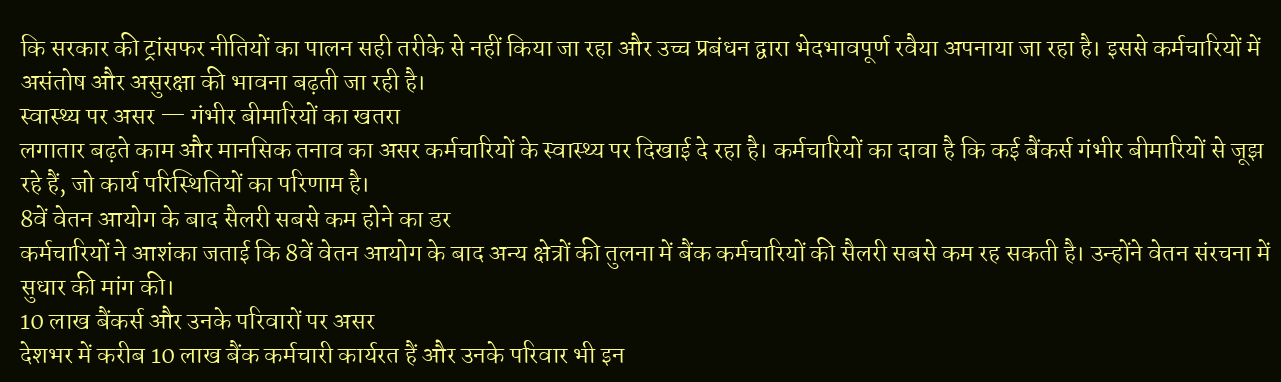कि सरकार की ट्रांसफर नीतियों का पालन सही तरीके से नहीं किया जा रहा और उच्च प्रबंधन द्वारा भेदभावपूर्ण रवैया अपनाया जा रहा है। इससे कर्मचारियों में असंतोष और असुरक्षा की भावना बढ़ती जा रही है।
स्वास्थ्य पर असर — गंभीर बीमारियों का खतरा
लगातार बढ़ते काम और मानसिक तनाव का असर कर्मचारियों के स्वास्थ्य पर दिखाई दे रहा है। कर्मचारियों का दावा है कि कई बैंकर्स गंभीर बीमारियों से जूझ रहे हैं, जो कार्य परिस्थितियों का परिणाम है।
8वें वेतन आयोग के बाद सैलरी सबसे कम होने का डर
कर्मचारियों ने आशंका जताई कि 8वें वेतन आयोग के बाद अन्य क्षेत्रों की तुलना में बैंक कर्मचारियों की सैलरी सबसे कम रह सकती है। उन्होंने वेतन संरचना में सुधार की मांग की।
10 लाख बैंकर्स और उनके परिवारों पर असर
देशभर में करीब 10 लाख बैंक कर्मचारी कार्यरत हैं और उनके परिवार भी इन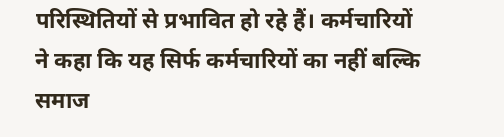परिस्थितियों से प्रभावित हो रहे हैं। कर्मचारियों ने कहा कि यह सिर्फ कर्मचारियों का नहीं बल्कि समाज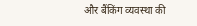और बैंकिंग व्यवस्था की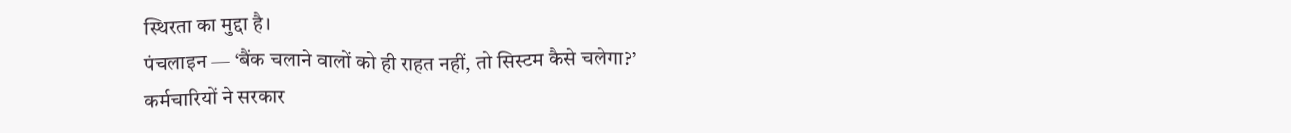स्थिरता का मुद्दा है।
पंचलाइन — ‘बैंक चलाने वालों को ही राहत नहीं, तो सिस्टम कैसे चलेगा?’
कर्मचारियों ने सरकार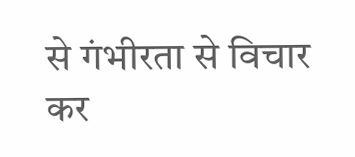से गंभीरता से विचार कर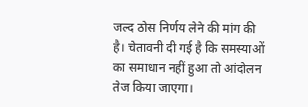जल्द ठोस निर्णय लेने की मांग की है। चेतावनी दी गई है कि समस्याओं का समाधान नहीं हुआ तो आंदोलन तेज किया जाएगा।